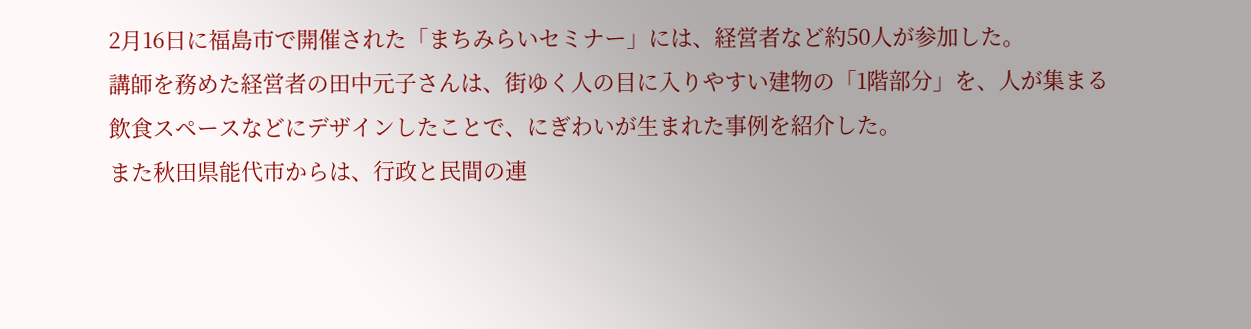2月16日に福島市で開催された「まちみらいセミナー」には、経営者など約50人が参加した。
講師を務めた経営者の田中元子さんは、街ゆく人の目に入りやすい建物の「1階部分」を、人が集まる飲食スペースなどにデザインしたことで、にぎわいが生まれた事例を紹介した。
また秋田県能代市からは、行政と民間の連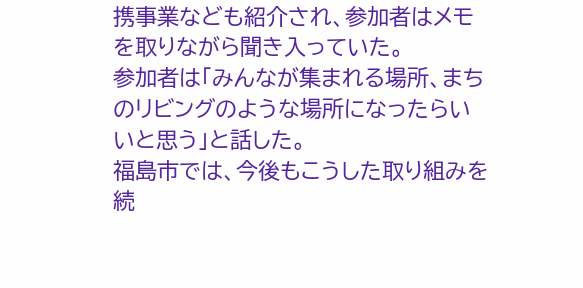携事業なども紹介され、参加者はメモを取りながら聞き入っていた。
参加者は「みんなが集まれる場所、まちのリビングのような場所になったらいいと思う」と話した。
福島市では、今後もこうした取り組みを続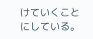けていくことにしている。